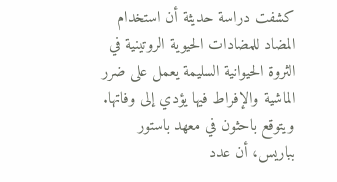كشفت دراسة حديثة أن استخدام المضاد للمضادات الحيوية الروتينية في الثروة الحيوانية السليمة يعمل على ضرر الماشية والإفراط فيها يؤدي إلى وفاتها.
ويتوقع باحثون في معهد باستور بباريس، أن عدد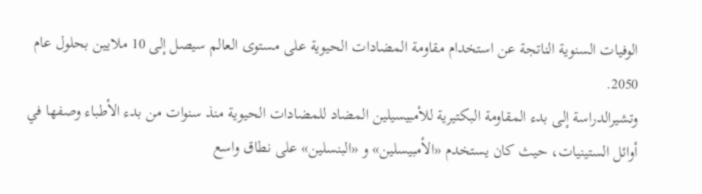الوفيات السنوية الناتجة عن استخدام مقاومة المضادات الحيوية على مستوى العالم سيصل إلى 10 ملايين بحلول عام 2050.
وتشيرالدراسة إلى بدء المقاومة البكتيرية للأمبيسيلين المضاد للمضادات الحيوية منذ سنوات من بدء الأطباء وصفها في أوائل الستينيات، حيث كان يستخدم «الأمبيسلين» و «البنسلين» على نطاق واسع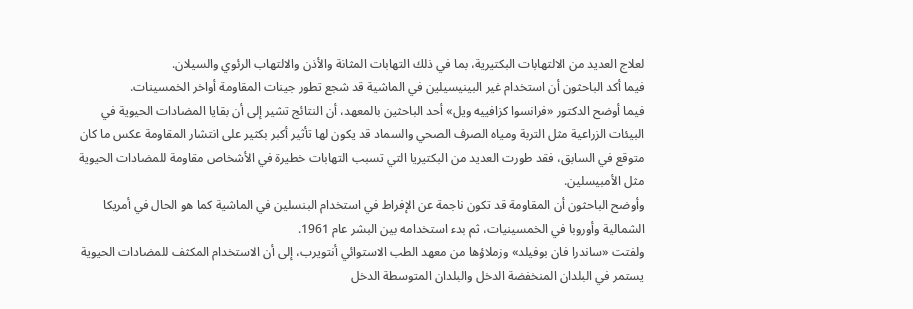لعلاج العديد من الالتهابات البكتيرية، بما في ذلك التهابات المثانة والأذن والالتهاب الرئوي والسيلان.
فيما أكد الباحثون أن استخدام غير البينيسيلين في الماشية قد شجع تطور جينات المقاومة أواخر الخمسينات.
فيما أوضح الدكتور «فرانسوا كزافييه ويل» أحد الباحثين بالمعهد، أن النتائج تشير إلى أن بقايا المضادات الحيوية في البيئات الزراعية مثل التربة ومياه الصرف الصحي والسماد قد يكون لها تأثير أكبر بكثير على انتشار المقاومة عكس ما كان متوقع في السابق، فقد طورت العديد من البكتيريا التي تسبب التهابات خطيرة في الأشخاص مقاومة للمضادات الحيوية مثل الأمبيسلين.
وأوضح الباحثون أن المقاومة قد تكون ناجمة عن الإفراط في استخدام البنسلين في الماشية كما هو الحال في أمريكا الشمالية وأوروبا في الخمسينيات، ثم بدء استخدامه بين البشر عام 1961.
ولفتت «ساندرا فان بوفيلد» وزملاؤها من معهد الطب الاستوائي أنتويرب، إلى أن الاستخدام المكثف للمضادات الحيوية يستمر في البلدان المنخفضة الدخل والبلدان المتوسطة الدخل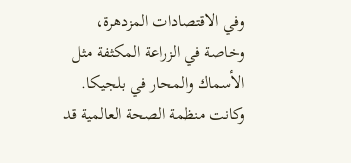وفي الاقتصادات المزدهرة، وخاصة في الزراعة المكثفة مثل الأسماك والمحار في بلجيكا.
وكانت منظمة الصحة العالمية قد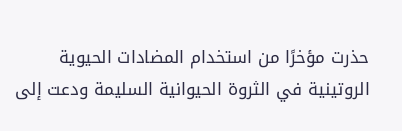حذرت مؤخرًا من استخدام المضادات الحيوية الروتينية في الثروة الحيوانية السليمة ودعت إلى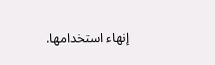إنهاء استخدامها.